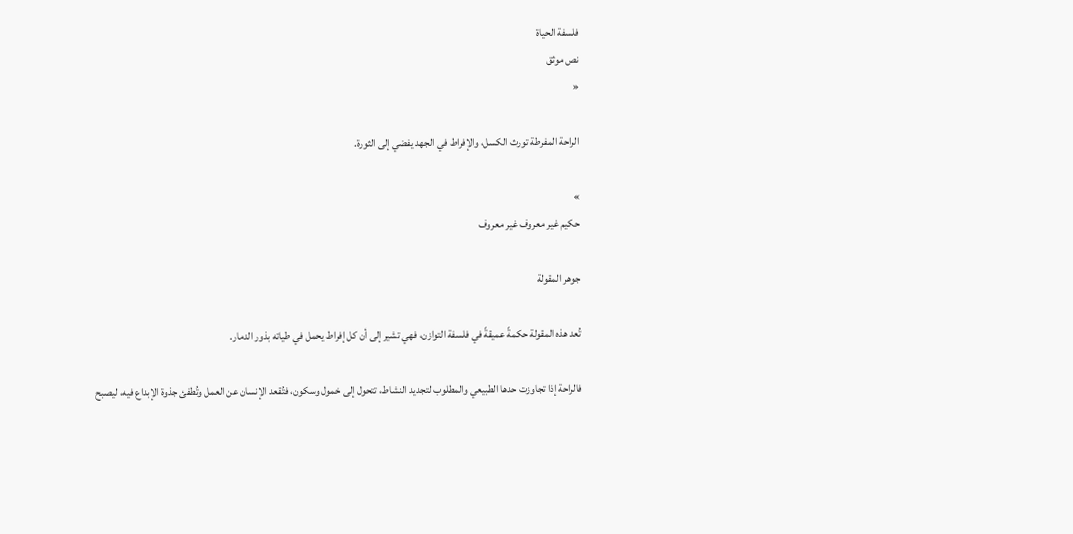فلسفة الحياة
نص موثق
«

الراحة المفرطة تورث الكسل، والإفراط في الجهد يفضي إلى الثورة.

»
حكيم غير معروف غير معروف

جوهر المقولة

تُعد هذه المقولة حكمةً عميقةً في فلسفة التوازن، فهي تشير إلى أن كل إفراط يحمل في طياته بذور الدمار.

فالراحة إذا تجاوزت حدها الطبيعي والمطلوب لتجديد النشاط، تتحول إلى خمول وسكون، فتُقعد الإنسان عن العمل وتُطفئ جذوة الإبداع فيه، ليصبح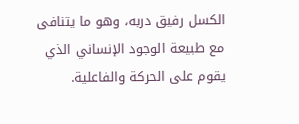الكسل رفيق دربه، وهو ما يتنافى مع طبيعة الوجود الإنساني الذي يقوم على الحركة والفاعلية.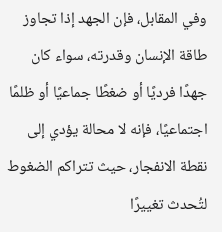وفي المقابل، فإن الجهد إذا تجاوز طاقة الإنسان وقدرته، سواء كان جهدًا فرديًا أو ضغطًا جماعيًا أو ظلمًا اجتماعيًا، فإنه لا محالة يؤدي إلى نقطة الانفجار، حيث تتراكم الضغوط لتُحدث تغييرًا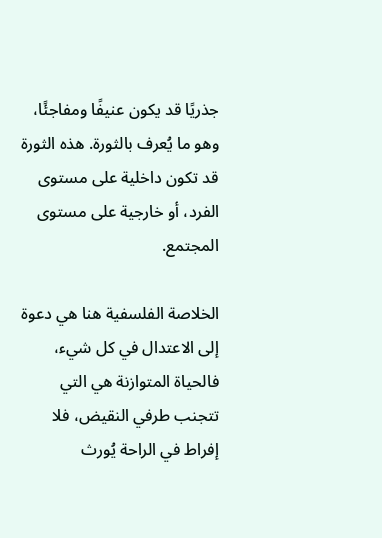جذريًا قد يكون عنيفًا ومفاجئًا، وهو ما يُعرف بالثورة. هذه الثورة قد تكون داخلية على مستوى الفرد، أو خارجية على مستوى المجتمع.

الخلاصة الفلسفية هنا هي دعوة إلى الاعتدال في كل شيء، فالحياة المتوازنة هي التي تتجنب طرفي النقيض، فلا إفراط في الراحة يُورث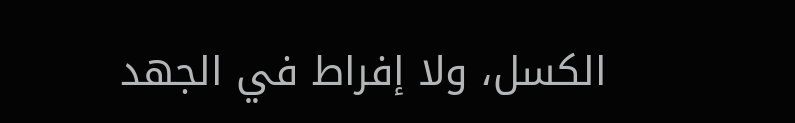الكسل، ولا إفراط في الجهد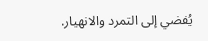يُفضي إلى التمرد والانهيار.